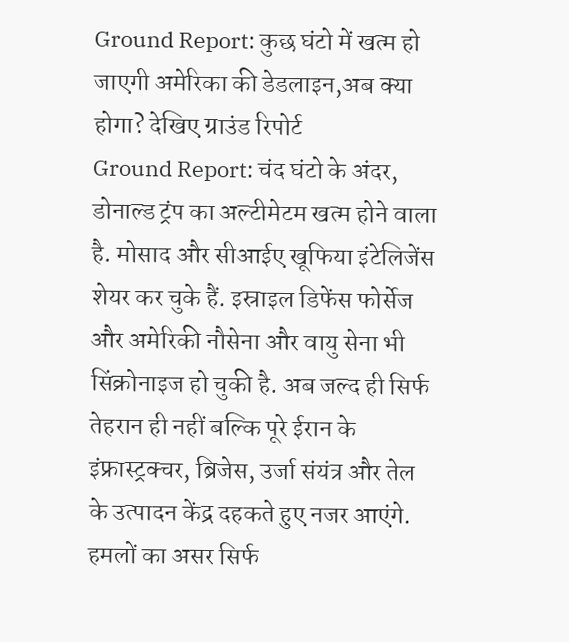Ground Report: कुछ घंटो में खत्म हो जाएगी अमेरिका की डेडलाइन,अब क्या होगा? देखिए ग्राउंड रिपोर्ट
Ground Report: चंद घंटो के अंदर, डोनाल्ड ट्रंप का अल्टीमेटम खत्म होने वाला है. मोसाद और सीआईए खूफिया इंटेलिजेंस शेयर कर चुके हैं. इस्राइल डिफेंस फोर्सेज और अमेरिकी नौसेना और वायु सेना भी सिंक्रोनाइज हो चुकी है. अब जल्द ही सिर्फ तेहरान ही नहीं बल्कि पूरे ईरान के इंफ्रास्ट्रक्चर, ब्रिजेस, उर्जा संयंत्र और तेल के उत्पादन केंद्र दहकते हुए नजर आएंगे. हमलों का असर सिर्फ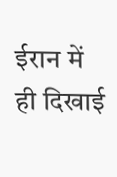ईरान में ही दिखाई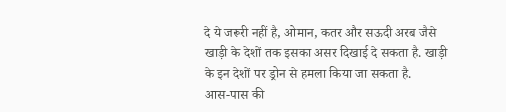दे ये जरूरी नहीं है, ओमान, कतर और सऊदी अरब जैसे खाड़ी के देशों तक इसका असर दिखाई दे सकता है. खाड़ी के इन देशों पर ड्रोन से हमला किया जा सकता है.
आस-पास की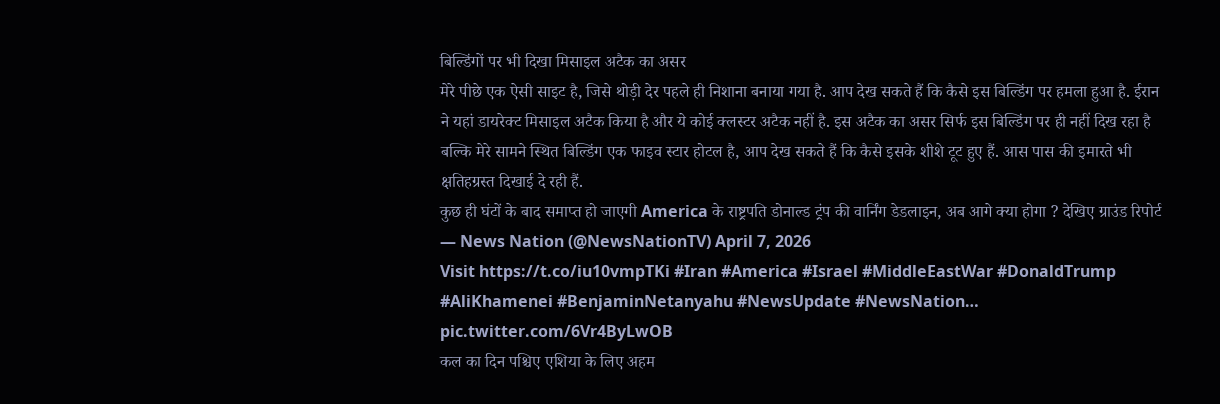बिल्डिंगों पर भी दिखा मिसाइल अटैक का असर
मेरे पीछे एक ऐसी साइट है, जिसे थोड़ी देर पहले ही निशाना बनाया गया है. आप देख सकते हैं कि कैसे इस बिल्डिंग पर हमला हुआ है. ईरान ने यहां डायरेक्ट मिसाइल अटैक किया है और ये कोई क्लस्टर अटैक नहीं है. इस अटैक का असर सिर्फ इस बिल्डिंग पर ही नहीं दिख रहा है बल्कि मेरे सामने स्थित बिल्डिंग एक फाइव स्टार होटल है, आप देख सकते हैं कि कैसे इसके शीशे टूट हुए हैं. आस पास की इमारते भी क्षतिहग्रस्त दिखाई दे रही हैं.
कुछ ही घंटों के बाद समाप्त हो जाएगी America के राष्ट्रपति डोनाल्ड ट्रंप की वार्निंग डेडलाइन, अब आगे क्या होगा ? देखिए ग्राउंड रिपोर्ट
— News Nation (@NewsNationTV) April 7, 2026
Visit https://t.co/iu10vmpTKi #Iran #America #Israel #MiddleEastWar #DonaldTrump #AliKhamenei #BenjaminNetanyahu #NewsUpdate #NewsNation… pic.twitter.com/6Vr4ByLwOB
कल का दिन पश्चिए एशिया के लिए अहम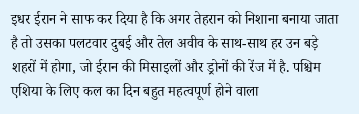इधर ईरान ने साफ कर दिया है कि अगर तेहरान को निशाना बनाया जाता है तो उसका पलटवार दुबई और तेल अवीव के साथ-साथ हर उन बड़े शहरों में होगा, जो ईरान की मिसाइलों और ड्रोनों की रेंज में है. पश्चिम एशिया के लिए कल का दिन बहुत महत्वपूर्ण होने वाला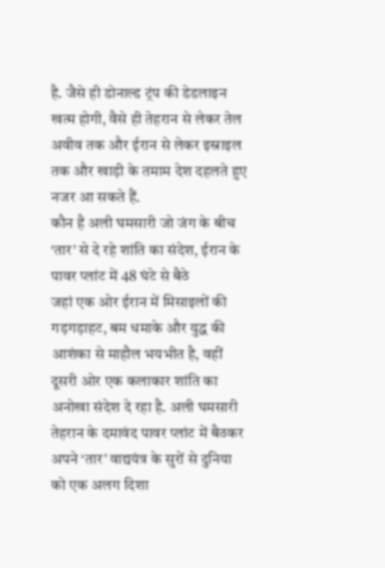है. जैसे ही डोनाल्ड ट्रंप की डेडलाइन खत्म होगी, वैसे ही तेहरान से लेकर तेल अवीव तक और ईरान से लेकर इस्राइल तक और खाड़ी के तमाम देश दहलते हुए नजर आ सकते हैं.
कौन है अली घमसारी जो जंग के बीच ‘तार’ से दे रहे शांति का संदेश, ईरान के पावर प्लांट में 48 घंटे से बैठे
जहां एक ओर ईरान में मिसाइलों की गड़गड़ाहट, बम धमाके और युद्ध की आशंका से माहौल भयभीत है, वहीं दूसरी ओर एक कलाकार शांति का अनोखा संदेश दे रहा है. अली घमसारी तेहरान के दमावंद पावर प्लांट में बैठकर अपने ‘तार’ वाद्ययंत्र के सुरों से दुनिया को एक अलग दिशा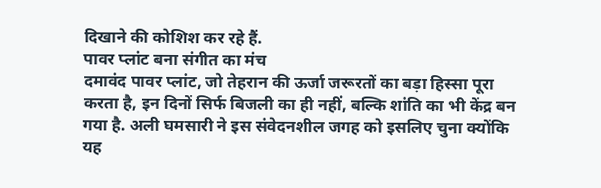दिखाने की कोशिश कर रहे हैं.
पावर प्लांट बना संगीत का मंच
दमावंद पावर प्लांट, जो तेहरान की ऊर्जा जरूरतों का बड़ा हिस्सा पूरा करता है, इन दिनों सिर्फ बिजली का ही नहीं, बल्कि शांति का भी केंद्र बन गया है. अली घमसारी ने इस संवेदनशील जगह को इसलिए चुना क्योंकि यह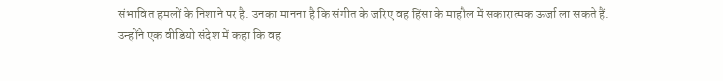संभावित हमलों के निशाने पर है. उनका मानना है कि संगीत के जरिए वह हिंसा के माहौल में सकारात्मक ऊर्जा ला सकते हैं.
उन्होंने एक वीडियो संदेश में कहा कि वह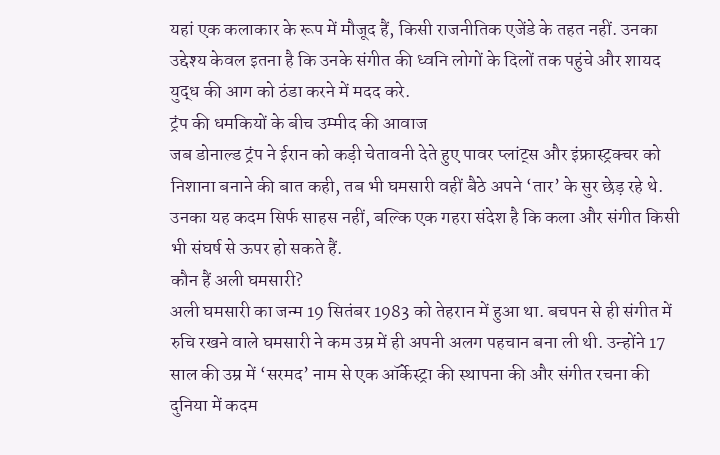यहां एक कलाकार के रूप में मौजूद हैं, किसी राजनीतिक एजेंडे के तहत नहीं. उनका उद्देश्य केवल इतना है कि उनके संगीत की ध्वनि लोगों के दिलों तक पहुंचे और शायद युद्ध की आग को ठंडा करने में मदद करे.
ट्रंप की धमकियों के बीच उम्मीद की आवाज
जब डोनाल्ड ट्रंप ने ईरान को कड़ी चेतावनी देते हुए पावर प्लांट्स और इंफ्रास्ट्रक्चर को निशाना बनाने की बात कही, तब भी घमसारी वहीं बैठे अपने ‘तार’ के सुर छेड़ रहे थे. उनका यह कदम सिर्फ साहस नहीं, बल्कि एक गहरा संदेश है कि कला और संगीत किसी भी संघर्ष से ऊपर हो सकते हैं.
कौन हैं अली घमसारी?
अली घमसारी का जन्म 19 सितंबर 1983 को तेहरान में हुआ था. बचपन से ही संगीत में रुचि रखने वाले घमसारी ने कम उम्र में ही अपनी अलग पहचान बना ली थी. उन्होंने 17 साल की उम्र में ‘सरमद’ नाम से एक ऑर्केस्ट्रा की स्थापना की और संगीत रचना की दुनिया में कदम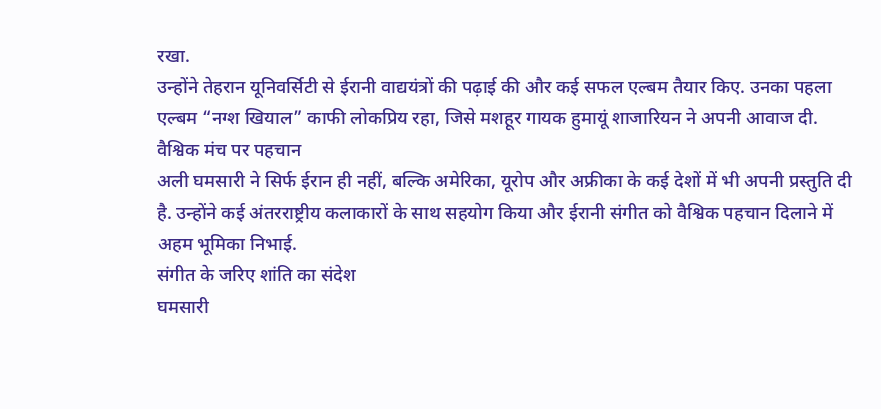रखा.
उन्होंने तेहरान यूनिवर्सिटी से ईरानी वाद्ययंत्रों की पढ़ाई की और कई सफल एल्बम तैयार किए. उनका पहला एल्बम “नग्श खियाल” काफी लोकप्रिय रहा, जिसे मशहूर गायक हुमायूं शाजारियन ने अपनी आवाज दी.
वैश्विक मंच पर पहचान
अली घमसारी ने सिर्फ ईरान ही नहीं, बल्कि अमेरिका, यूरोप और अफ्रीका के कई देशों में भी अपनी प्रस्तुति दी है. उन्होंने कई अंतरराष्ट्रीय कलाकारों के साथ सहयोग किया और ईरानी संगीत को वैश्विक पहचान दिलाने में अहम भूमिका निभाई.
संगीत के जरिए शांति का संदेश
घमसारी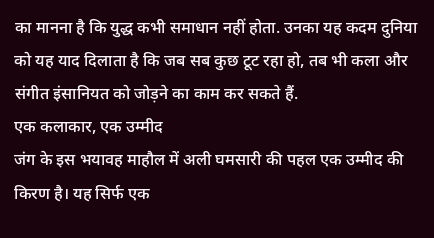का मानना है कि युद्ध कभी समाधान नहीं होता. उनका यह कदम दुनिया को यह याद दिलाता है कि जब सब कुछ टूट रहा हो, तब भी कला और संगीत इंसानियत को जोड़ने का काम कर सकते हैं.
एक कलाकार, एक उम्मीद
जंग के इस भयावह माहौल में अली घमसारी की पहल एक उम्मीद की किरण है। यह सिर्फ एक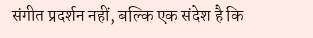संगीत प्रदर्शन नहीं, बल्कि एक संदेश है कि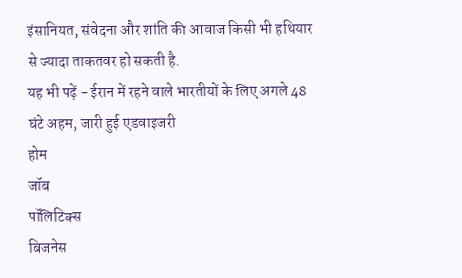इंसानियत, संवेदना और शांति की आवाज किसी भी हथियार से ज्यादा ताकतवर हो सकती है.
यह भी पढ़ें - ईरान में रहने वाले भारतीयों के लिए अगले 48 घंटे अहम, जारी हुई एडवाइजरी
होम
जॉब
पॉलिटिक्स
बिजनेस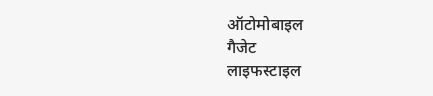ऑटोमोबाइल
गैजेट
लाइफस्टाइल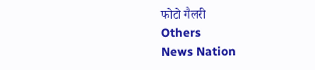फोटो गैलरी
Others
News Nation